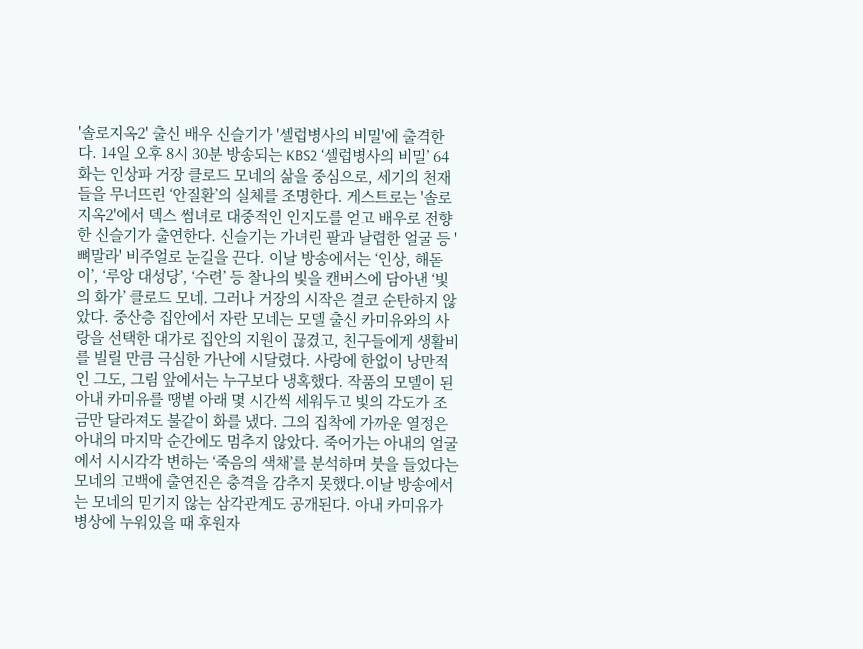'솔로지옥2' 출신 배우 신슬기가 '셀럽병사의 비밀'에 출격한다. 14일 오후 8시 30분 방송되는 KBS2 ‘셀럽병사의 비밀’ 64화는 인상파 거장 클로드 모네의 삶을 중심으로, 세기의 천재들을 무너뜨린 ‘안질환’의 실체를 조명한다. 게스트로는 '솔로지옥2'에서 덱스 썸녀로 대중적인 인지도를 얻고 배우로 전향한 신슬기가 출연한다. 신슬기는 가녀린 팔과 날렵한 얼굴 등 '뼈말라' 비주얼로 눈길을 끈다. 이날 방송에서는 ‘인상, 해돋이’, ‘루앙 대성당’, ‘수련’ 등 찰나의 빛을 캔버스에 담아낸 ‘빛의 화가’ 클로드 모네. 그러나 거장의 시작은 결코 순탄하지 않았다. 중산층 집안에서 자란 모네는 모델 출신 카미유와의 사랑을 선택한 대가로 집안의 지원이 끊겼고, 친구들에게 생활비를 빌릴 만큼 극심한 가난에 시달렸다. 사랑에 한없이 낭만적인 그도, 그림 앞에서는 누구보다 냉혹했다. 작품의 모델이 된 아내 카미유를 땡볕 아래 몇 시간씩 세워두고 빛의 각도가 조금만 달라져도 불같이 화를 냈다. 그의 집착에 가까운 열정은 아내의 마지막 순간에도 멈추지 않았다. 죽어가는 아내의 얼굴에서 시시각각 변하는 ‘죽음의 색채’를 분석하며 붓을 들었다는 모네의 고백에 출연진은 충격을 감추지 못했다.이날 방송에서는 모네의 믿기지 않는 삼각관계도 공개된다. 아내 카미유가 병상에 누워있을 때 후원자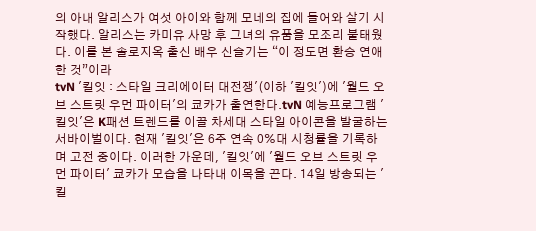의 아내 알리스가 여섯 아이와 함께 모네의 집에 들어와 살기 시작했다. 알리스는 카미유 사망 후 그녀의 유품을 모조리 불태웠다. 이를 본 솔로지옥 출신 배우 신슬기는 “이 정도면 환승 연애한 것”이라
tvN '킬잇 : 스타일 크리에이터 대전쟁'(이하 '킬잇')에 '월드 오브 스트릿 우먼 파이터'의 쿄카가 출연한다.tvN 예능프로그램 '킬잇'은 K패션 트렌드를 이끌 차세대 스타일 아이콘을 발굴하는 서바이벌이다. 현재 '킬잇'은 6주 연속 0%대 시청률을 기록하며 고전 중이다. 이러한 가운데, '킬잇'에 '월드 오브 스트릿 우먼 파이터' 쿄카가 모습을 나타내 이목을 끈다. 14일 방송되는 '킬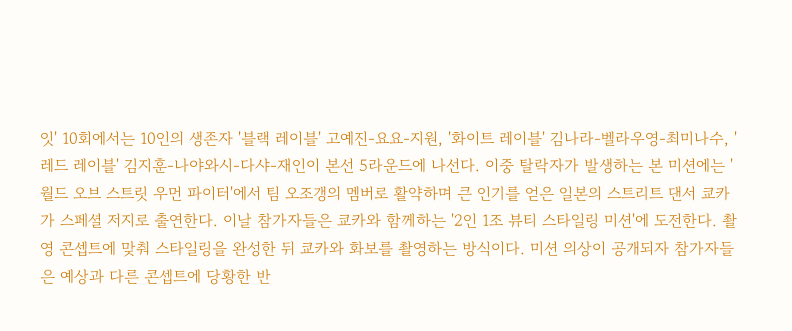잇' 10회에서는 10인의 생존자 '블랙 레이블' 고예진-요요-지원, '화이트 레이블' 김나라-벨라우영-최미나수, '레드 레이블' 김지훈-나야와시-다샤-재인이 본선 5라운드에 나선다. 이중 탈락자가 발생하는 본 미션에는 '월드 오브 스트릿 우먼 파이터'에서 팀 오조갱의 멤버로 활약하며 큰 인기를 얻은 일본의 스트리트 댄서 쿄카가 스페셜 저지로 출연한다. 이날 참가자들은 쿄카와 함께하는 '2인 1조 뷰티 스타일링 미션'에 도전한다. 촬영 콘셉트에 맞춰 스타일링을 완성한 뒤 쿄카와 화보를 촬영하는 방식이다. 미션 의상이 공개되자 참가자들은 예상과 다른 콘셉트에 당황한 반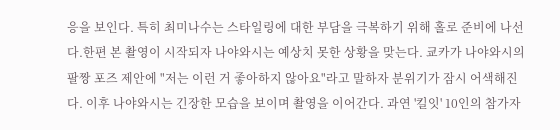응을 보인다. 특히 최미나수는 스타일링에 대한 부담을 극복하기 위해 홀로 준비에 나선다.한편 본 촬영이 시작되자 나야와시는 예상치 못한 상황을 맞는다. 쿄카가 나야와시의 팔짱 포즈 제안에 "저는 이런 거 좋아하지 않아요"라고 말하자 분위기가 잠시 어색해진다. 이후 나야와시는 긴장한 모습을 보이며 촬영을 이어간다. 과연 '킬잇' 10인의 참가자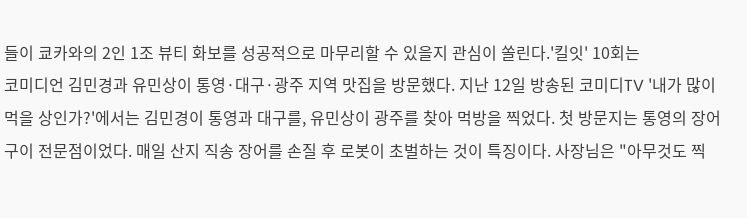들이 쿄카와의 2인 1조 뷰티 화보를 성공적으로 마무리할 수 있을지 관심이 쏠린다.'킬잇' 10회는
코미디언 김민경과 유민상이 통영·대구·광주 지역 맛집을 방문했다. 지난 12일 방송된 코미디TV '내가 많이 먹을 상인가?'에서는 김민경이 통영과 대구를, 유민상이 광주를 찾아 먹방을 찍었다. 첫 방문지는 통영의 장어구이 전문점이었다. 매일 산지 직송 장어를 손질 후 로봇이 초벌하는 것이 특징이다. 사장님은 "아무것도 찍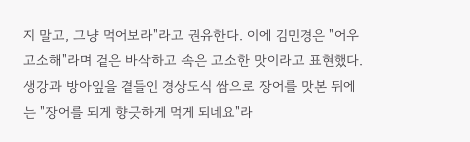지 말고, 그냥 먹어보라"라고 권유한다. 이에 김민경은 "어우 고소해"라며 겉은 바삭하고 속은 고소한 맛이라고 표현했다. 생강과 방아잎을 곁들인 경상도식 쌈으로 장어를 맛본 뒤에는 "장어를 되게 향긋하게 먹게 되네요"라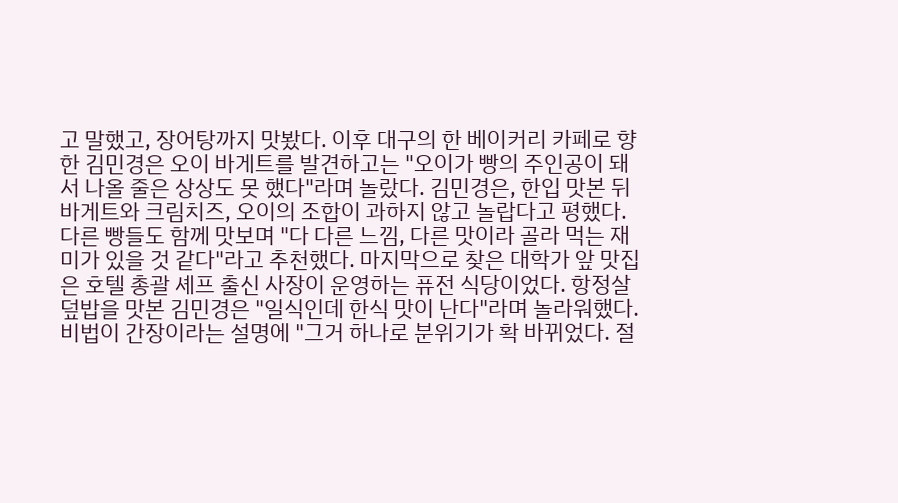고 말했고, 장어탕까지 맛봤다. 이후 대구의 한 베이커리 카페로 향한 김민경은 오이 바게트를 발견하고는 "오이가 빵의 주인공이 돼서 나올 줄은 상상도 못 했다"라며 놀랐다. 김민경은, 한입 맛본 뒤 바게트와 크림치즈, 오이의 조합이 과하지 않고 놀랍다고 평했다. 다른 빵들도 함께 맛보며 "다 다른 느낌, 다른 맛이라 골라 먹는 재미가 있을 것 같다"라고 추천했다. 마지막으로 찾은 대학가 앞 맛집은 호텔 총괄 셰프 출신 사장이 운영하는 퓨전 식당이었다. 항정살 덮밥을 맛본 김민경은 "일식인데 한식 맛이 난다"라며 놀라워했다. 비법이 간장이라는 설명에 "그거 하나로 분위기가 확 바뀌었다. 절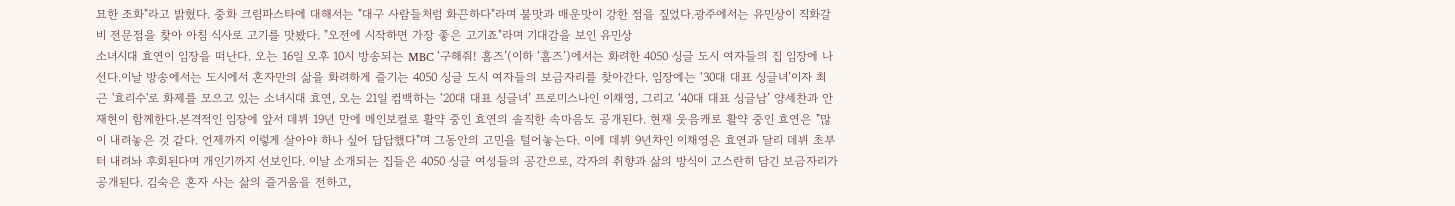묘한 조화"라고 밝혔다. 중화 크림파스타에 대해서는 "대구 사람들처럼 화끈하다"라며 불맛과 매운맛이 강한 점을 짚었다.광주에서는 유민상이 직화갈비 전문점을 찾아 아침 식사로 고기를 맛봤다. "오전에 시작하면 가장 좋은 고기죠"라며 기대감을 보인 유민상
소녀시대 효연이 임장을 떠난다. 오는 16일 오후 10시 방송되는 MBC ‘구해줘! 홈즈’(이하 ‘홈즈’)에서는 화려한 4050 싱글 도시 여자들의 집 임장에 나선다.이날 방송에서는 도시에서 혼자만의 삶을 화려하게 즐기는 4050 싱글 도시 여자들의 보금자리를 찾아간다. 임장에는 ‘30대 대표 싱글녀’이자 최근 '효리수'로 화제를 모으고 있는 소녀시대 효연, 오는 21일 컴백하는 ‘20대 대표 싱글녀’ 프로미스나인 이채영, 그리고 ‘40대 대표 싱글남’ 양세찬과 안재현이 함께한다.본격적인 임장에 앞서 데뷔 19년 만에 메인보컬로 활약 중인 효연의 솔직한 속마음도 공개된다. 현재 웃음캐로 활약 중인 효연은 "많이 내려놓은 것 같다. 언제까지 이렇게 살아야 하나 싶어 답답했다"며 그동안의 고민을 털어놓는다. 이에 데뷔 9년차인 이채영은 효연과 달리 데뷔 초부터 내려놔 후회된다며 개인기까지 선보인다. 이날 소개되는 집들은 4050 싱글 여성들의 공간으로, 각자의 취향과 삶의 방식이 고스란히 담긴 보금자리가 공개된다. 김숙은 혼자 사는 삶의 즐거움을 전하고,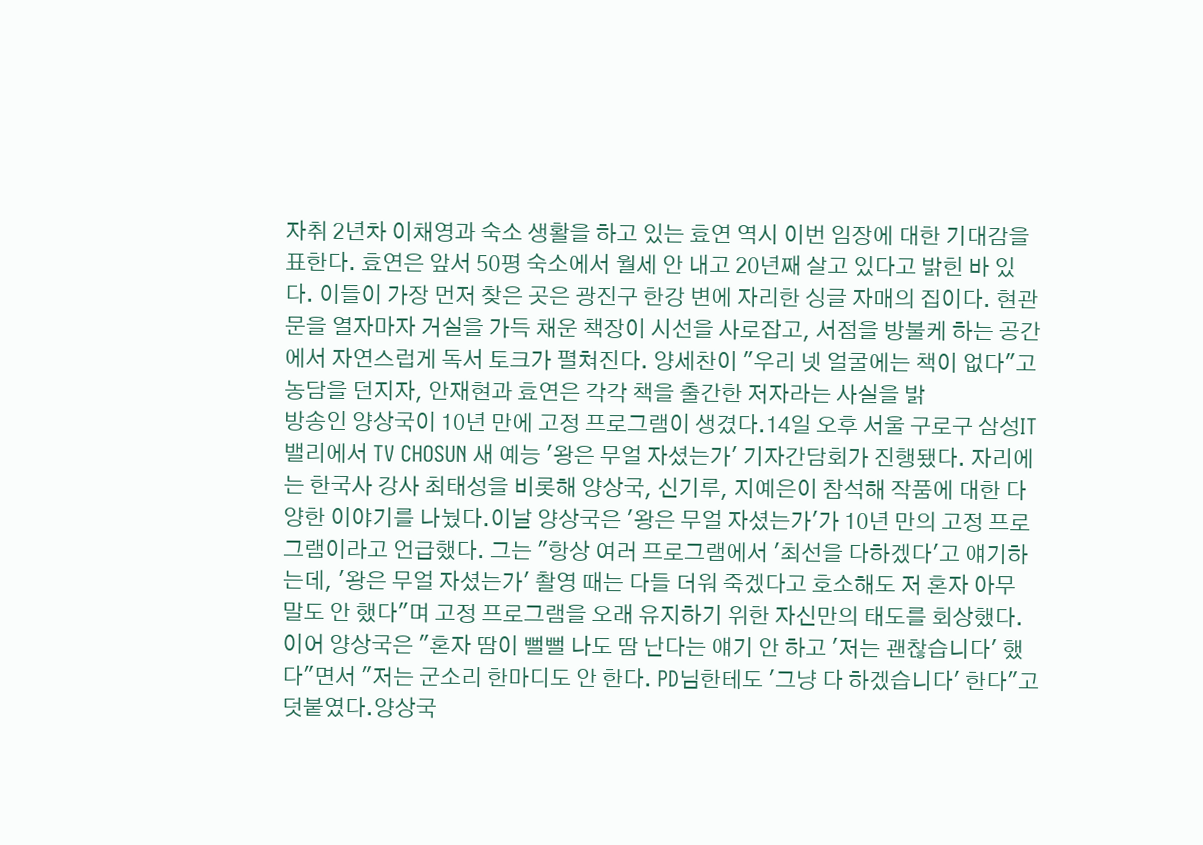자취 2년차 이채영과 숙소 생활을 하고 있는 효연 역시 이번 임장에 대한 기대감을 표한다. 효연은 앞서 50평 숙소에서 월세 안 내고 20년째 살고 있다고 밝힌 바 있다. 이들이 가장 먼저 찾은 곳은 광진구 한강 변에 자리한 싱글 자매의 집이다. 현관문을 열자마자 거실을 가득 채운 책장이 시선을 사로잡고, 서점을 방불케 하는 공간에서 자연스럽게 독서 토크가 펼쳐진다. 양세찬이 "우리 넷 얼굴에는 책이 없다"고 농담을 던지자, 안재현과 효연은 각각 책을 출간한 저자라는 사실을 밝
방송인 양상국이 10년 만에 고정 프로그램이 생겼다.14일 오후 서울 구로구 삼성IT밸리에서 TV CHOSUN 새 예능 '왕은 무얼 자셨는가' 기자간담회가 진행됐다. 자리에는 한국사 강사 최태성을 비롯해 양상국, 신기루, 지예은이 참석해 작품에 대한 다양한 이야기를 나눴다.이날 양상국은 '왕은 무얼 자셨는가'가 10년 만의 고정 프로그램이라고 언급했다. 그는 "항상 여러 프로그램에서 '최선을 다하겠다'고 얘기하는데, '왕은 무얼 자셨는가' 촬영 때는 다들 더워 죽겠다고 호소해도 저 혼자 아무 말도 안 했다"며 고정 프로그램을 오래 유지하기 위한 자신만의 태도를 회상했다.이어 양상국은 "혼자 땀이 뻘뻘 나도 땀 난다는 얘기 안 하고 '저는 괜찮습니다' 했다"면서 "저는 군소리 한마디도 안 한다. PD님한테도 '그냥 다 하겠습니다' 한다"고 덧붙였다.양상국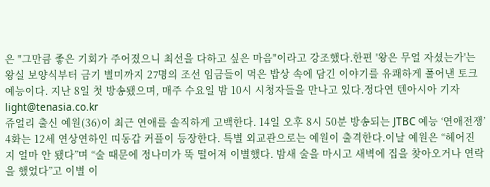은 "그만큼 좋은 기회가 주어졌으니 최선을 다하고 싶은 마음"이라고 강조했다.한편 '왕은 무얼 자셨는가'는 왕실 보양식부터 금기 별미까지 27명의 조선 임금들이 먹은 밥상 속에 담긴 이야기를 유쾌하게 풀어낸 토크 예능이다. 지난 8일 첫 방송됐으며, 매주 수요일 밤 10시 시청자들을 만나고 있다.정다연 텐아시아 기자 light@tenasia.co.kr
쥬얼리 출신 예원(36)이 최근 연애를 솔직하게 고백한다. 14일 오후 8시 50분 방송되는 JTBC 예능 ‘연애전쟁’ 4화는 12세 연상연하인 띠동갑 커플이 등장한다. 특별 외교관으로는 예원이 출격한다.이날 예원은 “헤어진 지 얼마 안 됐다”며 “술 때문에 정나미가 뚝 떨어져 이별했다. 밤새 술을 마시고 새벽에 집을 찾아오거나 연락을 했었다”고 이별 이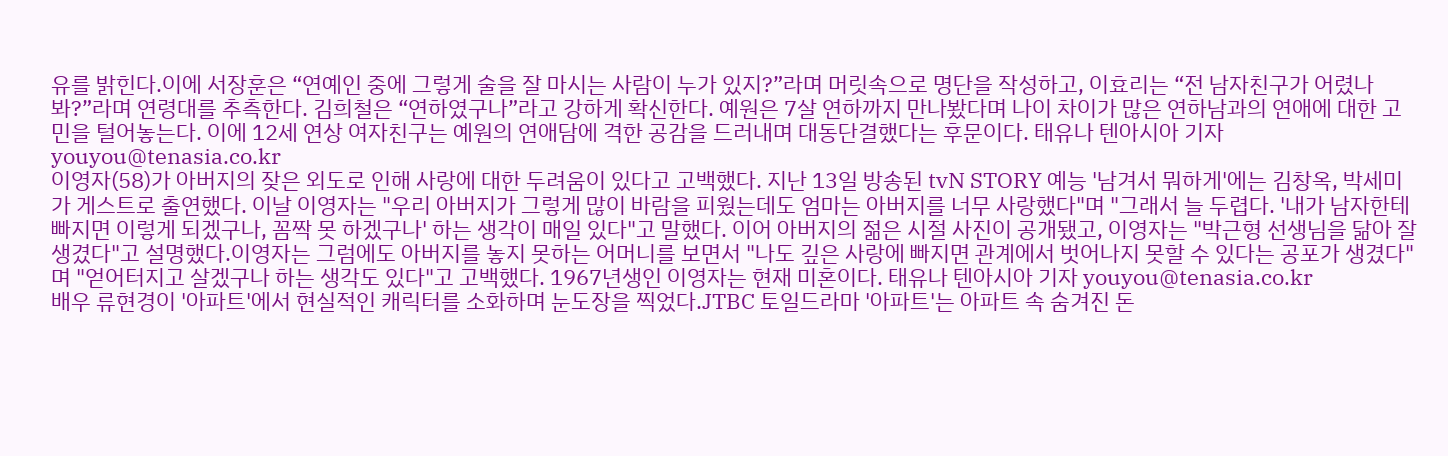유를 밝힌다.이에 서장훈은 “연예인 중에 그렇게 술을 잘 마시는 사람이 누가 있지?”라며 머릿속으로 명단을 작성하고, 이효리는 “전 남자친구가 어렸나 봐?”라며 연령대를 추측한다. 김희철은 “연하였구나”라고 강하게 확신한다. 예원은 7살 연하까지 만나봤다며 나이 차이가 많은 연하남과의 연애에 대한 고민을 털어놓는다. 이에 12세 연상 여자친구는 예원의 연애담에 격한 공감을 드러내며 대동단결했다는 후문이다. 태유나 텐아시아 기자 youyou@tenasia.co.kr
이영자(58)가 아버지의 잦은 외도로 인해 사랑에 대한 두려움이 있다고 고백했다. 지난 13일 방송된 tvN STORY 예능 '남겨서 뭐하게'에는 김창옥, 박세미가 게스트로 출연했다. 이날 이영자는 "우리 아버지가 그렇게 많이 바람을 피웠는데도 엄마는 아버지를 너무 사랑했다"며 "그래서 늘 두렵다. '내가 남자한테 빠지면 이렇게 되겠구나, 꼼짝 못 하겠구나' 하는 생각이 매일 있다"고 말했다. 이어 아버지의 젊은 시절 사진이 공개됐고, 이영자는 "박근형 선생님을 닮아 잘생겼다"고 설명했다.이영자는 그럼에도 아버지를 놓지 못하는 어머니를 보면서 "나도 깊은 사랑에 빠지면 관계에서 벗어나지 못할 수 있다는 공포가 생겼다"며 "얻어터지고 살겠구나 하는 생각도 있다"고 고백했다. 1967년생인 이영자는 현재 미혼이다. 태유나 텐아시아 기자 youyou@tenasia.co.kr
배우 류현경이 '아파트'에서 현실적인 캐릭터를 소화하며 눈도장을 찍었다.JTBC 토일드라마 '아파트'는 아파트 속 숨겨진 돈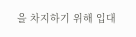을 차지하기 위해 입대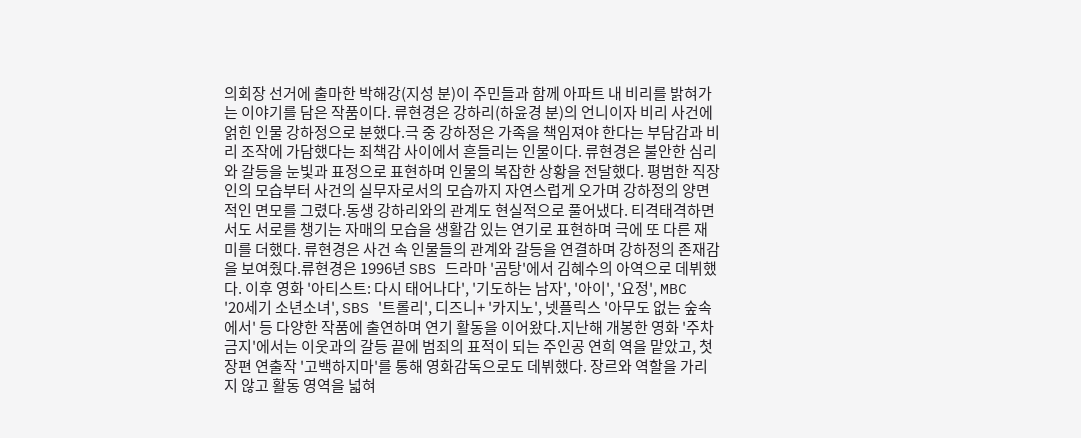의회장 선거에 출마한 박해강(지성 분)이 주민들과 함께 아파트 내 비리를 밝혀가는 이야기를 담은 작품이다. 류현경은 강하리(하윤경 분)의 언니이자 비리 사건에 얽힌 인물 강하정으로 분했다.극 중 강하정은 가족을 책임져야 한다는 부담감과 비리 조작에 가담했다는 죄책감 사이에서 흔들리는 인물이다. 류현경은 불안한 심리와 갈등을 눈빛과 표정으로 표현하며 인물의 복잡한 상황을 전달했다. 평범한 직장인의 모습부터 사건의 실무자로서의 모습까지 자연스럽게 오가며 강하정의 양면적인 면모를 그렸다.동생 강하리와의 관계도 현실적으로 풀어냈다. 티격태격하면서도 서로를 챙기는 자매의 모습을 생활감 있는 연기로 표현하며 극에 또 다른 재미를 더했다. 류현경은 사건 속 인물들의 관계와 갈등을 연결하며 강하정의 존재감을 보여줬다.류현경은 1996년 SBS 드라마 '곰탕'에서 김혜수의 아역으로 데뷔했다. 이후 영화 '아티스트: 다시 태어나다', '기도하는 남자', '아이', '요정', MBC '20세기 소년소녀', SBS '트롤리', 디즈니+ '카지노', 넷플릭스 '아무도 없는 숲속에서' 등 다양한 작품에 출연하며 연기 활동을 이어왔다.지난해 개봉한 영화 '주차금지'에서는 이웃과의 갈등 끝에 범죄의 표적이 되는 주인공 연희 역을 맡았고, 첫 장편 연출작 '고백하지마'를 통해 영화감독으로도 데뷔했다. 장르와 역할을 가리지 않고 활동 영역을 넓혀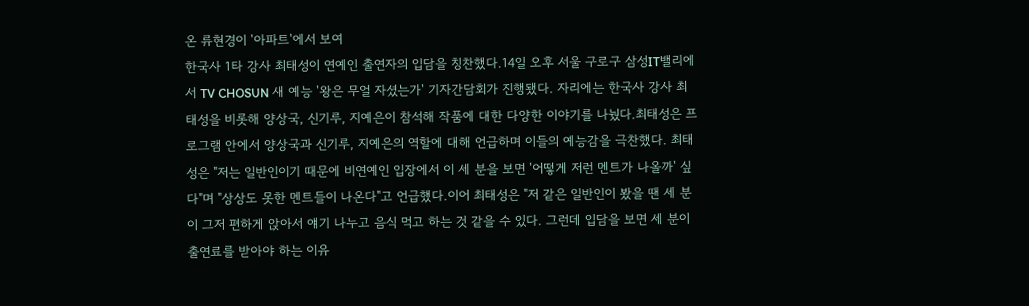온 류현경이 '아파트'에서 보여
한국사 1타 강사 최태성이 연예인 출연자의 입담을 칭찬했다.14일 오후 서울 구로구 삼성IT밸리에서 TV CHOSUN 새 예능 '왕은 무얼 자셨는가' 기자간담회가 진행됐다. 자리에는 한국사 강사 최태성을 비롯해 양상국, 신기루, 지예은이 참석해 작품에 대한 다양한 이야기를 나눴다.최태성은 프로그램 안에서 양상국과 신기루, 지예은의 역할에 대해 언급하며 이들의 예능감을 극찬했다. 최태성은 "저는 일반인이기 때문에 비연예인 입장에서 이 세 분을 보면 '어떻게 저런 멘트가 나올까' 싶다"며 "상상도 못한 멘트들이 나온다"고 언급했다.이어 최태성은 "저 같은 일반인이 봤을 땐 세 분이 그저 편하게 앉아서 얘기 나누고 음식 먹고 하는 것 같을 수 있다. 그런데 입담을 보면 세 분이 출연료를 받아야 하는 이유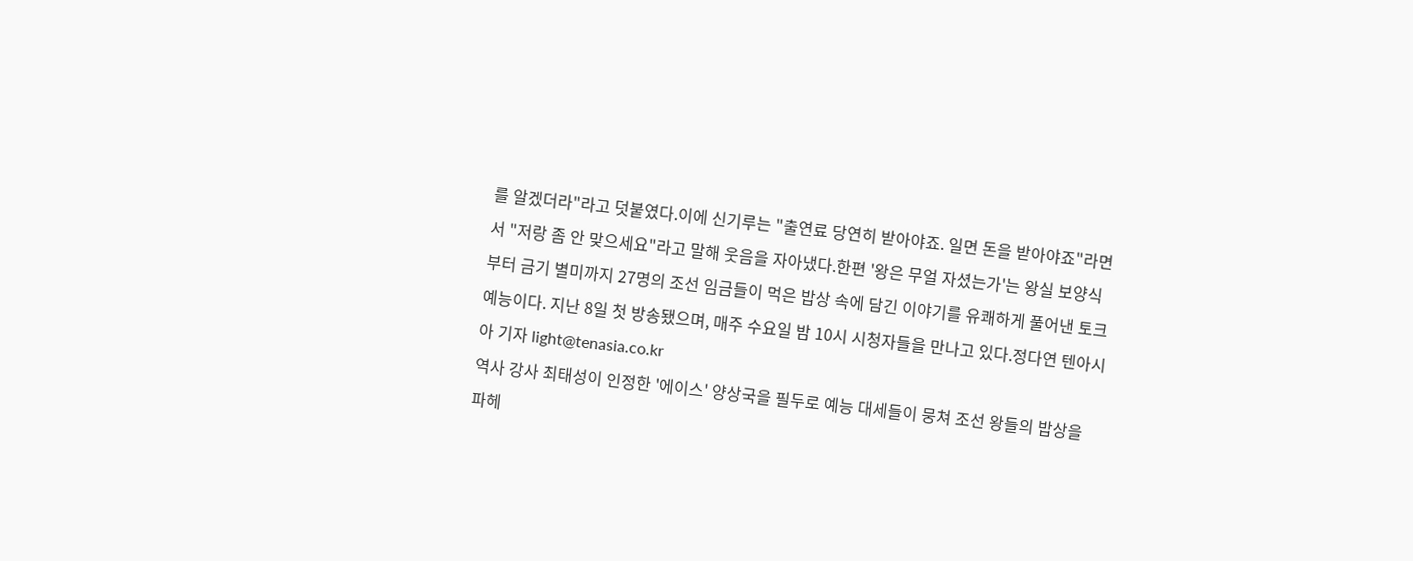를 알겠더라"라고 덧붙였다.이에 신기루는 "출연료 당연히 받아야죠. 일면 돈을 받아야죠"라면서 "저랑 좀 안 맞으세요"라고 말해 웃음을 자아냈다.한편 '왕은 무얼 자셨는가'는 왕실 보양식부터 금기 별미까지 27명의 조선 임금들이 먹은 밥상 속에 담긴 이야기를 유쾌하게 풀어낸 토크 예능이다. 지난 8일 첫 방송됐으며, 매주 수요일 밤 10시 시청자들을 만나고 있다.정다연 텐아시아 기자 light@tenasia.co.kr
역사 강사 최태성이 인정한 '에이스' 양상국을 필두로 예능 대세들이 뭉쳐 조선 왕들의 밥상을 파헤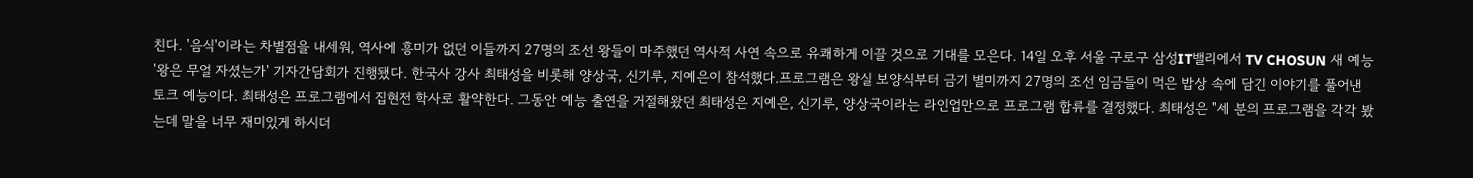친다. '음식'이라는 차별점을 내세워, 역사에 흥미가 없던 이들까지 27명의 조선 왕들이 마주했던 역사적 사연 속으로 유쾌하게 이끌 것으로 기대를 모은다. 14일 오후 서울 구로구 삼성IT밸리에서 TV CHOSUN 새 예능 '왕은 무얼 자셨는가' 기자간담회가 진행됐다. 한국사 강사 최태성을 비롯해 양상국, 신기루, 지예은이 참석했다.프로그램은 왕실 보양식부터 금기 별미까지 27명의 조선 임금들이 먹은 밥상 속에 담긴 이야기를 풀어낸 토크 예능이다. 최태성은 프로그램에서 집현전 학사로 활약한다. 그동안 예능 출연을 거절해왔던 최태성은 지예은, 신기루, 양상국이라는 라인업만으로 프로그램 합류를 결정했다. 최태성은 "세 분의 프로그램을 각각 봤는데 말을 너무 재미있게 하시더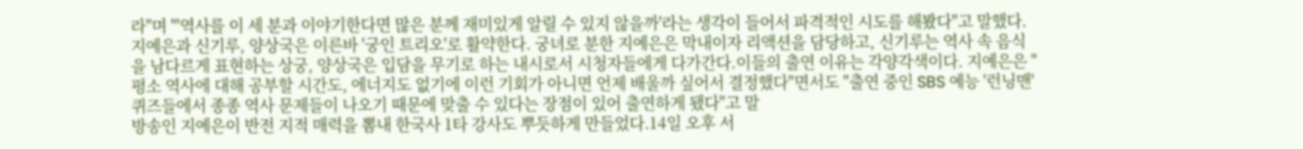라"며 "'역사를 이 세 분과 이야기한다면 많은 분께 재미있게 알릴 수 있지 않을까'라는 생각이 들어서 파격적인 시도를 해봤다"고 말했다.지예은과 신기루, 양상국은 이른바 '궁인 트리오'로 활약한다. 궁녀로 분한 지예은은 막내이자 리액션을 담당하고, 신기루는 역사 속 음식을 남다르게 표현하는 상궁, 양상국은 입담을 무기로 하는 내시로서 시청자들에게 다가간다.이들의 출연 이유는 각양각색이다. 지예은은 "평소 역사에 대해 공부할 시간도, 에너지도 없기에 이런 기회가 아니면 언제 배울까 싶어서 결정했다"면서도 "출연 중인 SBS 예능 '런닝맨' 퀴즈들에서 종종 역사 문제들이 나오기 때문에 맞출 수 있다는 장점이 있어 출연하게 됐다"고 말
방송인 지예은이 반전 지적 매력을 뽐내 한국사 1타 강사도 뿌듯하게 만들었다.14일 오후 서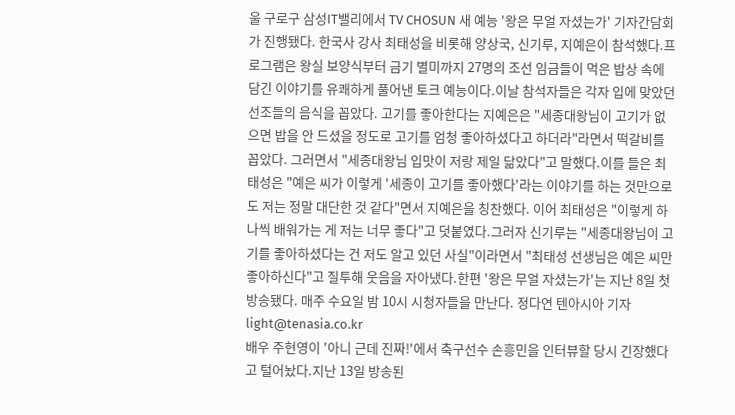울 구로구 삼성IT밸리에서 TV CHOSUN 새 예능 '왕은 무얼 자셨는가' 기자간담회가 진행됐다. 한국사 강사 최태성을 비롯해 양상국, 신기루, 지예은이 참석했다.프로그램은 왕실 보양식부터 금기 별미까지 27명의 조선 임금들이 먹은 밥상 속에 담긴 이야기를 유쾌하게 풀어낸 토크 예능이다.이날 참석자들은 각자 입에 맞았던 선조들의 음식을 꼽았다. 고기를 좋아한다는 지예은은 "세종대왕님이 고기가 없으면 밥을 안 드셨을 정도로 고기를 엄청 좋아하셨다고 하더라"라면서 떡갈비를 꼽았다. 그러면서 "세종대왕님 입맛이 저랑 제일 닮았다"고 말했다.이를 들은 최태성은 "예은 씨가 이렇게 '세종이 고기를 좋아했다'라는 이야기를 하는 것만으로도 저는 정말 대단한 것 같다"면서 지예은을 칭찬했다. 이어 최태성은 "이렇게 하나씩 배워가는 게 저는 너무 좋다"고 덧붙였다.그러자 신기루는 "세종대왕님이 고기를 좋아하셨다는 건 저도 알고 있던 사실"이라면서 "최태성 선생님은 예은 씨만 좋아하신다"고 질투해 웃음을 자아냈다.한편 '왕은 무얼 자셨는가'는 지난 8일 첫 방송됐다. 매주 수요일 밤 10시 시청자들을 만난다. 정다연 텐아시아 기자 light@tenasia.co.kr
배우 주현영이 '아니 근데 진짜!'에서 축구선수 손흥민을 인터뷰할 당시 긴장했다고 털어놨다.지난 13일 방송된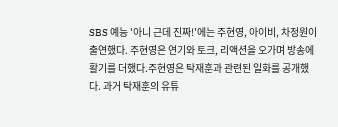SBS 예능 '아니 근데 진짜!'에는 주현영, 아이비, 차정원이 출연했다. 주현영은 연기와 토크, 리액션을 오가며 방송에 활기를 더했다.주현영은 탁재훈과 관련된 일화를 공개했다. 과거 탁재훈의 유튜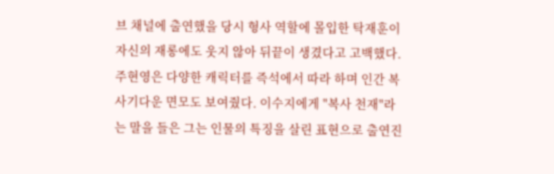브 채널에 출연했을 당시 형사 역할에 몰입한 탁재훈이 자신의 재롱에도 웃지 않아 뒤끝이 생겼다고 고백했다.주현영은 다양한 캐릭터를 즉석에서 따라 하며 인간 복사기다운 면모도 보여줬다. 이수지에게 "복사 천재"라는 말을 들은 그는 인물의 특징을 살린 표현으로 출연진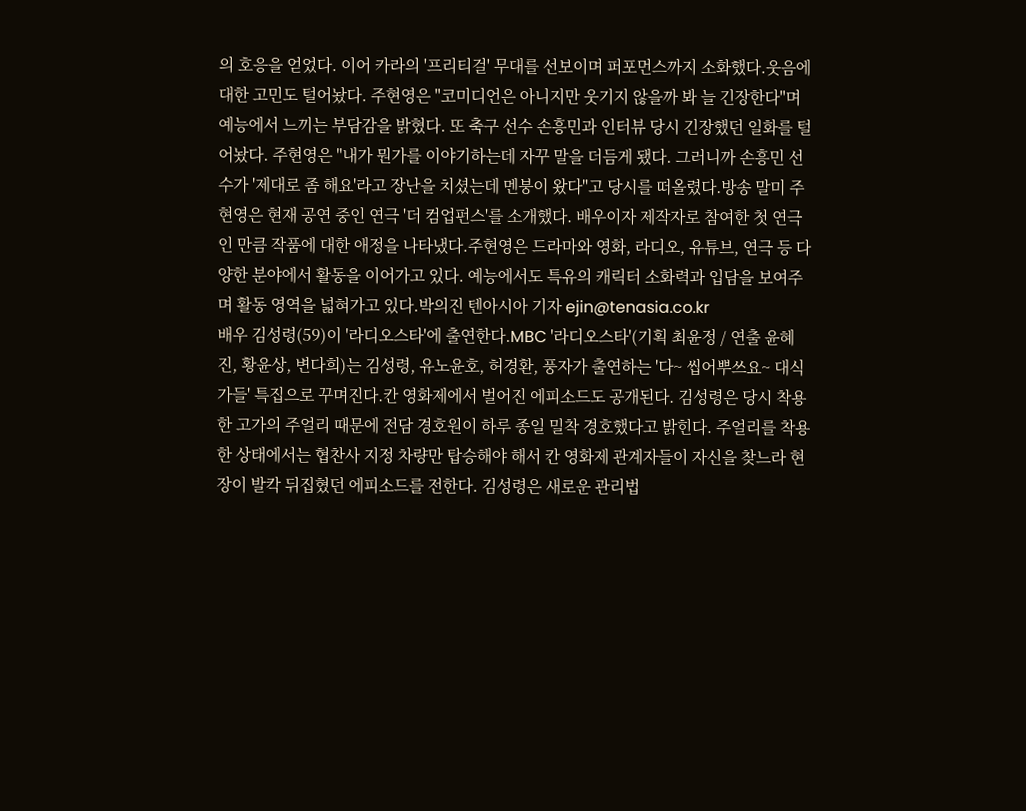의 호응을 얻었다. 이어 카라의 '프리티걸' 무대를 선보이며 퍼포먼스까지 소화했다.웃음에 대한 고민도 털어놨다. 주현영은 "코미디언은 아니지만 웃기지 않을까 봐 늘 긴장한다"며 예능에서 느끼는 부담감을 밝혔다. 또 축구 선수 손흥민과 인터뷰 당시 긴장했던 일화를 털어놨다. 주현영은 "내가 뭔가를 이야기하는데 자꾸 말을 더듬게 됐다. 그러니까 손흥민 선수가 '제대로 좀 해요'라고 장난을 치셨는데 멘붕이 왔다"고 당시를 떠올렸다.방송 말미 주현영은 현재 공연 중인 연극 '더 컴업펀스'를 소개했다. 배우이자 제작자로 참여한 첫 연극인 만큼 작품에 대한 애정을 나타냈다.주현영은 드라마와 영화, 라디오, 유튜브, 연극 등 다양한 분야에서 활동을 이어가고 있다. 예능에서도 특유의 캐릭터 소화력과 입담을 보여주며 활동 영역을 넓혀가고 있다.박의진 텐아시아 기자 ejin@tenasia.co.kr
배우 김성령(59)이 '라디오스타'에 출연한다.MBC '라디오스타'(기획 최윤정 / 연출 윤혜진, 황윤상, 변다희)는 김성령, 유노윤호, 허경환, 풍자가 출연하는 '다~ 씹어뿌쓰요~ 대식가들' 특집으로 꾸며진다.칸 영화제에서 벌어진 에피소드도 공개된다. 김성령은 당시 착용한 고가의 주얼리 때문에 전담 경호원이 하루 종일 밀착 경호했다고 밝힌다. 주얼리를 착용한 상태에서는 협찬사 지정 차량만 탑승해야 해서 칸 영화제 관계자들이 자신을 찾느라 현장이 발칵 뒤집혔던 에피소드를 전한다. 김성령은 새로운 관리법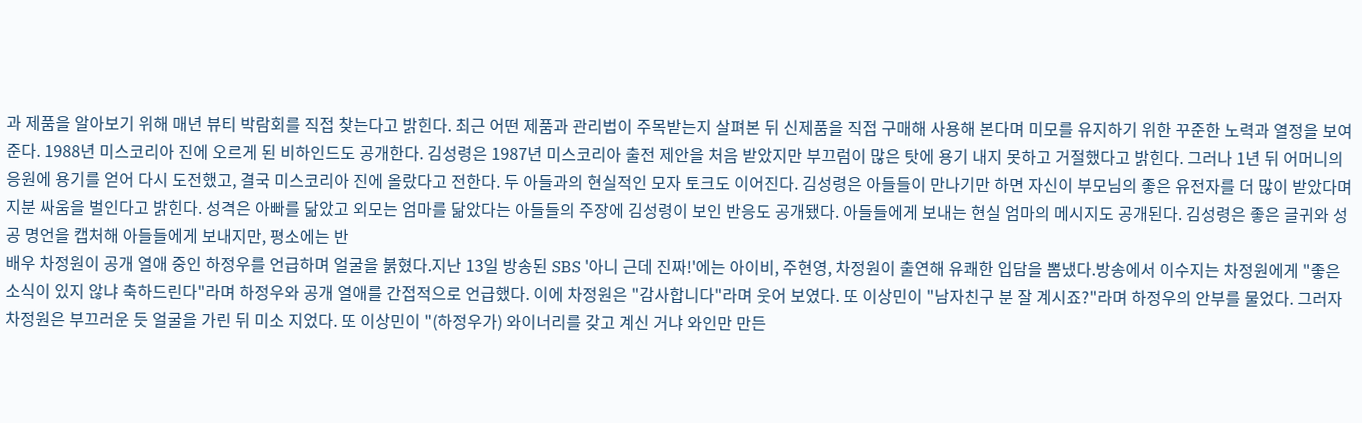과 제품을 알아보기 위해 매년 뷰티 박람회를 직접 찾는다고 밝힌다. 최근 어떤 제품과 관리법이 주목받는지 살펴본 뒤 신제품을 직접 구매해 사용해 본다며 미모를 유지하기 위한 꾸준한 노력과 열정을 보여준다. 1988년 미스코리아 진에 오르게 된 비하인드도 공개한다. 김성령은 1987년 미스코리아 출전 제안을 처음 받았지만 부끄럼이 많은 탓에 용기 내지 못하고 거절했다고 밝힌다. 그러나 1년 뒤 어머니의 응원에 용기를 얻어 다시 도전했고, 결국 미스코리아 진에 올랐다고 전한다. 두 아들과의 현실적인 모자 토크도 이어진다. 김성령은 아들들이 만나기만 하면 자신이 부모님의 좋은 유전자를 더 많이 받았다며 지분 싸움을 벌인다고 밝힌다. 성격은 아빠를 닮았고 외모는 엄마를 닮았다는 아들들의 주장에 김성령이 보인 반응도 공개됐다. 아들들에게 보내는 현실 엄마의 메시지도 공개된다. 김성령은 좋은 글귀와 성공 명언을 캡처해 아들들에게 보내지만, 평소에는 반
배우 차정원이 공개 열애 중인 하정우를 언급하며 얼굴을 붉혔다.지난 13일 방송된 SBS '아니 근데 진짜!'에는 아이비, 주현영, 차정원이 출연해 유쾌한 입담을 뽐냈다.방송에서 이수지는 차정원에게 "좋은 소식이 있지 않냐 축하드린다"라며 하정우와 공개 열애를 간접적으로 언급했다. 이에 차정원은 "감사합니다"라며 웃어 보였다. 또 이상민이 "남자친구 분 잘 계시죠?"라며 하정우의 안부를 물었다. 그러자 차정원은 부끄러운 듯 얼굴을 가린 뒤 미소 지었다. 또 이상민이 "(하정우가) 와이너리를 갖고 계신 거냐 와인만 만든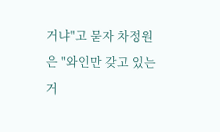거냐"고 묻자 차정원은 "와인만 갖고 있는 거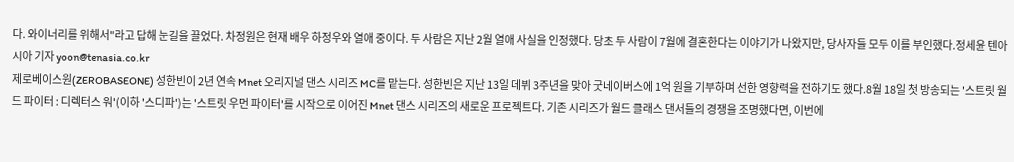다. 와이너리를 위해서"라고 답해 눈길을 끌었다. 차정원은 현재 배우 하정우와 열애 중이다. 두 사람은 지난 2월 열애 사실을 인정했다. 당초 두 사람이 7월에 결혼한다는 이야기가 나왔지만, 당사자들 모두 이를 부인했다.정세윤 텐아시아 기자 yoon@tenasia.co.kr
제로베이스원(ZEROBASEONE) 성한빈이 2년 연속 Mnet 오리지널 댄스 시리즈 MC를 맡는다. 성한빈은 지난 13일 데뷔 3주년을 맞아 굿네이버스에 1억 원을 기부하며 선한 영향력을 전하기도 했다.8월 18일 첫 방송되는 '스트릿 월드 파이터 : 디렉터스 워'(이하 '스디파')는 '스트릿 우먼 파이터'를 시작으로 이어진 Mnet 댄스 시리즈의 새로운 프로젝트다. 기존 시리즈가 월드 클래스 댄서들의 경쟁을 조명했다면, 이번에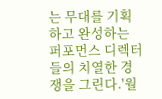는 무대를 기획하고 완성하는 퍼포먼스 디렉터들의 치열한 경쟁을 그린다.'월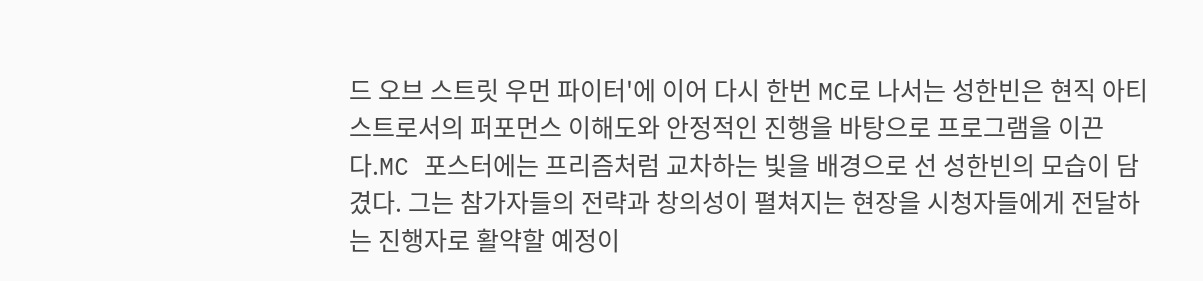드 오브 스트릿 우먼 파이터'에 이어 다시 한번 MC로 나서는 성한빈은 현직 아티스트로서의 퍼포먼스 이해도와 안정적인 진행을 바탕으로 프로그램을 이끈다.MC 포스터에는 프리즘처럼 교차하는 빛을 배경으로 선 성한빈의 모습이 담겼다. 그는 참가자들의 전략과 창의성이 펼쳐지는 현장을 시청자들에게 전달하는 진행자로 활약할 예정이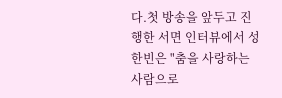다.첫 방송을 앞두고 진행한 서면 인터뷰에서 성한빈은 "춤을 사랑하는 사람으로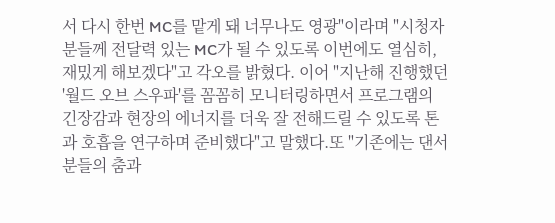서 다시 한번 MC를 맡게 돼 너무나도 영광"이라며 "시청자분들께 전달력 있는 MC가 될 수 있도록 이번에도 열심히, 재밌게 해보겠다"고 각오를 밝혔다. 이어 "지난해 진행했던 '월드 오브 스우파'를 꼼꼼히 모니터링하면서 프로그램의 긴장감과 현장의 에너지를 더욱 잘 전해드릴 수 있도록 톤과 호흡을 연구하며 준비했다"고 말했다.또 "기존에는 댄서분들의 춤과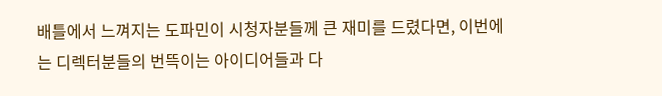배틀에서 느껴지는 도파민이 시청자분들께 큰 재미를 드렸다면, 이번에는 디렉터분들의 번뜩이는 아이디어들과 다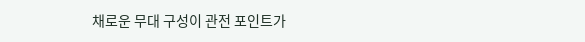채로운 무대 구성이 관전 포인트가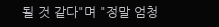될 것 같다"며 "정말 엄청